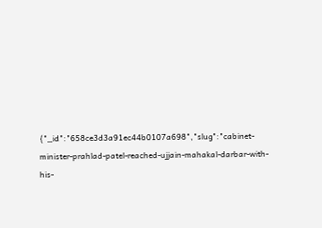{"_id":"658ce3d3a91ec44b0107a698","slug":"cabinet-minister-prahlad-patel-reached-ujjain-mahakal-darbar-with-his-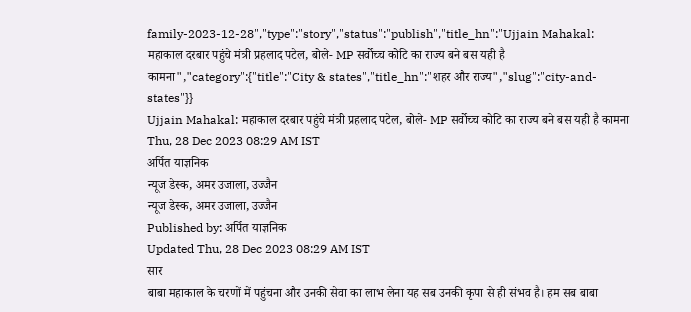family-2023-12-28","type":"story","status":"publish","title_hn":"Ujjain Mahakal: महाकाल दरबार पहुंचे मंत्री प्रहलाद पटेल, बोले- MP सर्वोच्च कोटि का राज्य बने बस यही है कामना","category":{"title":"City & states","title_hn":"शहर और राज्य","slug":"city-and-states"}}
Ujjain Mahakal: महाकाल दरबार पहुंचे मंत्री प्रहलाद पटेल, बोले- MP सर्वोच्च कोटि का राज्य बने बस यही है कामना
Thu, 28 Dec 2023 08:29 AM IST
अर्पित याज्ञनिक
न्यूज डेस्क, अमर उजाला, उज्जैन
न्यूज डेस्क, अमर उजाला, उज्जैन
Published by: अर्पित याज्ञनिक
Updated Thu, 28 Dec 2023 08:29 AM IST
सार
बाबा महाकाल के चरणों में पहुंचना और उनकी सेवा का लाभ लेना यह सब उनकी कृपा से ही संभव है। हम सब बाबा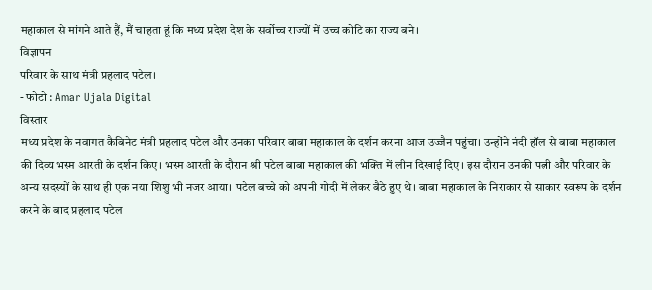महाकाल से मांगने आते हैं, मैं चाहता हूं कि मध्य प्रदेश देश के सर्वोच्च राज्यों में उच्च कोटि का राज्य बने।
विज्ञापन
परिवार के साथ मंत्री प्रहलाद पटेल।
- फोटो : Amar Ujala Digital
विस्तार
मध्य प्रदेश के नवागत कैबिनेट मंत्री प्रहलाद पटेल और उनका परिवार बाबा महाकाल के दर्शन करना आज उज्जैन पहुंचा। उन्होंने नंदी हॉल से बाबा महाकाल की दिव्य भस्म आरती के दर्शन किए। भस्म आरती के दौरान श्री पटेल बाबा महाकाल की भक्ति में लीन दिखाई दिए। इस दौरान उनकी पत्नी और परिवार के अन्य सदस्यों के साथ ही एक नया शिशु भी नजर आया। पटेल बच्चे को अपनी गोदी में लेकर बैठे हुए थे। बाबा महाकाल के निराकार से साकार स्वरूप के दर्शन करने के बाद प्रहलाद पटेल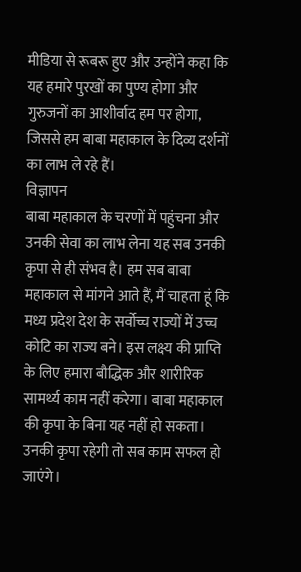मीडिया से रूबरू हुए और उन्होंने कहा कि यह हमारे पुरखों का पुण्य होगा और गुरुजनों का आशीर्वाद हम पर होगा, जिससे हम बाबा महाकाल के दिव्य दर्शनों का लाभ ले रहे हैं।
विज्ञापन
बाबा महाकाल के चरणों में पहुंचना और उनकी सेवा का लाभ लेना यह सब उनकी कृपा से ही संभव है। हम सब बाबा महाकाल से मांगने आते हैं, मैं चाहता हूं कि मध्य प्रदेश देश के सर्वोच्च राज्यों में उच्च कोटि का राज्य बने। इस लक्ष्य की प्राप्ति के लिए हमारा बौद्धिक और शारीरिक सामर्थ्य काम नहीं करेगा। बाबा महाकाल की कृपा के बिना यह नहीं हो सकता। उनकी कृपा रहेगी तो सब काम सफल हो जाएंगे।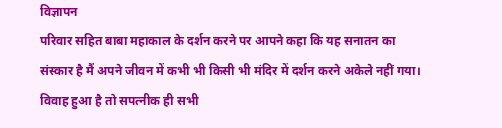विज्ञापन
परिवार सहित बाबा महाकाल के दर्शन करने पर आपने कहा कि यह सनातन का संस्कार है मैं अपने जीवन में कभी भी किसी भी मंदिर में दर्शन करने अकेले नहीं गया। विवाह हुआ है तो सपत्नीक ही सभी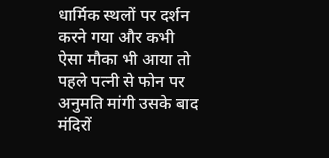धार्मिक स्थलों पर दर्शन करने गया और कभी ऐसा मौका भी आया तो पहले पत्नी से फोन पर अनुमति मांगी उसके बाद मंदिरों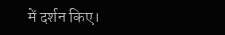में दर्शन किए।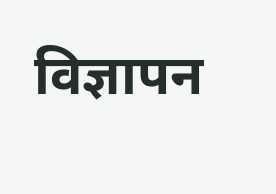विज्ञापन